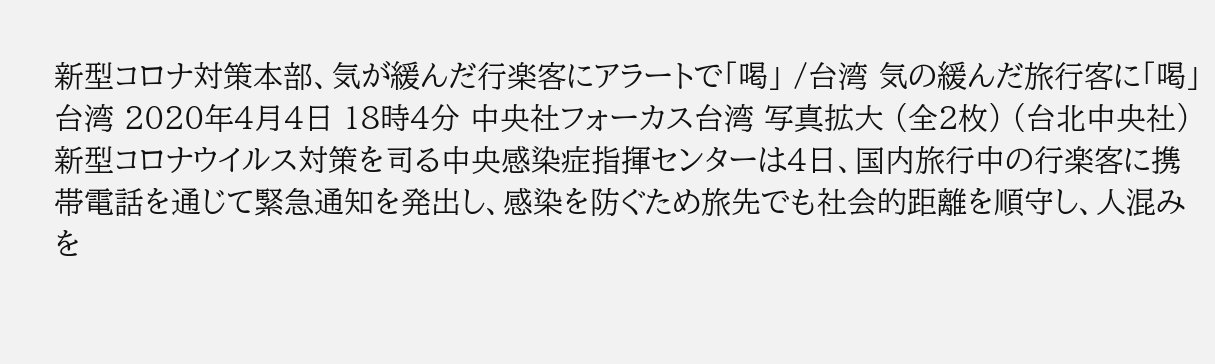新型コロナ対策本部、気が緩んだ行楽客にアラートで「喝」 /台湾 気の緩んだ旅行客に「喝」台湾 2020年4月4日 18時4分 中央社フォーカス台湾 写真拡大 (全2枚) (台北中央社)新型コロナウイルス対策を司る中央感染症指揮センターは4日、国内旅行中の行楽客に携帯電話を通じて緊急通知を発出し、感染を防ぐため旅先でも社会的距離を順守し、人混みを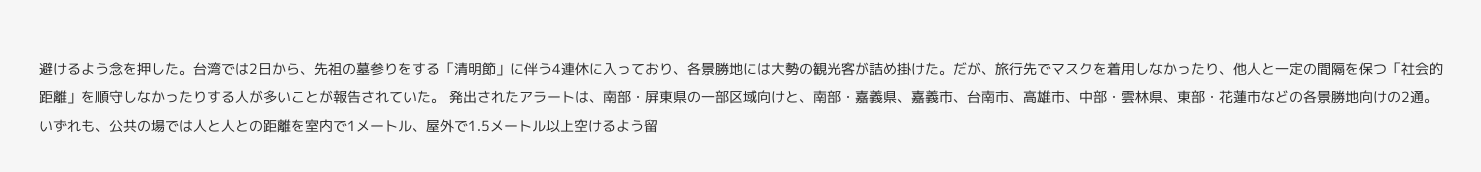避けるよう念を押した。台湾では2日から、先祖の墓参りをする「清明節」に伴う4連休に入っており、各景勝地には大勢の観光客が詰め掛けた。だが、旅行先でマスクを着用しなかったり、他人と一定の間隔を保つ「社会的距離」を順守しなかったりする人が多いことが報告されていた。 発出されたアラートは、南部・屏東県の一部区域向けと、南部・嘉義県、嘉義市、台南市、高雄市、中部・雲林県、東部・花蓮市などの各景勝地向けの2通。いずれも、公共の場では人と人との距離を室内で1メートル、屋外で1.5メートル以上空けるよう留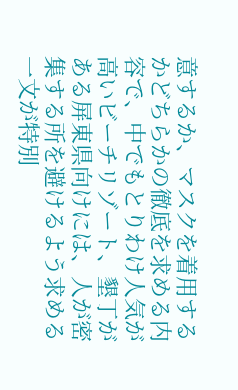意するか、マスクを着用するかどちらかの徹底を求める内容で、中でもとりわけ人気が高いビーチリゾート、墾丁がある屏東県向けには、人が密集する所を避けるよう求める一文が特別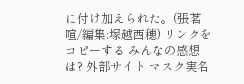に付け加えられた。(張茗喧/編集:塚越西穂) リンクをコピーする みんなの感想は? 外部サイト マスク実名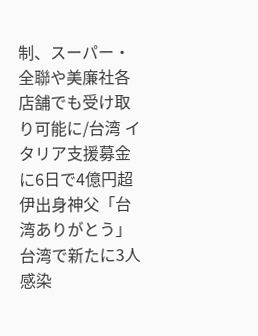制、スーパー・全聯や美廉社各店舗でも受け取り可能に/台湾 イタリア支援募金に6日で4億円超 伊出身神父「台湾ありがとう」 台湾で新たに3人 感染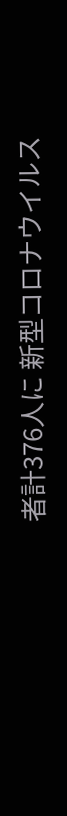者計376人に 新型コロナウイルス